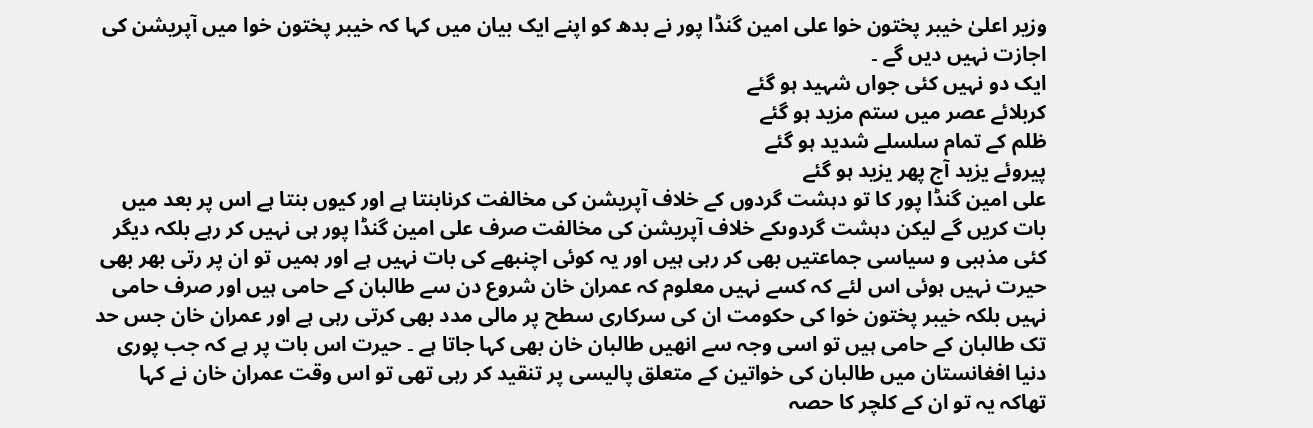وزیر اعلیٰ خیبر پختون خوا علی امین گنڈا پور نے بدھ کو اپنے ایک بیان میں کہا کہ خیبر پختون خوا میں آپریشن کی اجازت نہیں دیں گے ۔
ایک دو نہیں کئی جواں شہید ہو گئے
کربلائے عصر میں ستم مزید ہو گئے
ظلم کے تمام سلسلے شدید ہو گئے
پیروئے یزید آج پھر یزید ہو گئے
علی امین گنڈا پور کا تو دہشت گردوں کے خلاف آپریشن کی مخالفت کرنابنتا ہے اور کیوں بنتا ہے اس پر بعد میں بات کریں گے لیکن دہشت گردوںکے خلاف آپریشن کی مخالفت صرف علی امین گنڈا پور ہی نہیں کر رہے بلکہ دیگر کئی مذہبی و سیاسی جماعتیں بھی کر رہی ہیں اور یہ کوئی اچنبھے کی بات نہیں ہے اور ہمیں تو ان پر رتی بھر بھی حیرت نہیں ہوئی اس لئے کہ کسے نہیں معلوم کہ عمران خان شروع دن سے طالبان کے حامی ہیں اور صرف حامی نہیں بلکہ خیبر پختون خوا کی حکومت ان کی سرکاری سطح پر مالی مدد بھی کرتی رہی ہے اور عمران خان جس حد تک طالبان کے حامی ہیں تو اسی وجہ سے انھیں طالبان خان بھی کہا جاتا ہے ۔ حیرت اس بات پر ہے کہ جب پوری دنیا افغانستان میں طالبان کی خواتین کے متعلق پالیسی پر تنقید کر رہی تھی تو اس وقت عمران خان نے کہا تھاکہ یہ تو ان کے کلچر کا حصہ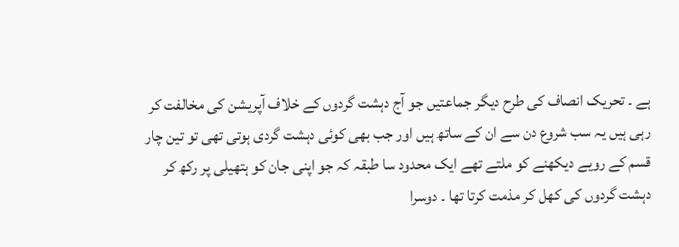ہے ۔ تحریک انصاف کی طرح دیگر جماعتیں جو آج دہشت گردوں کے خلاف آپریشن کی مخالفت کر رہی ہیں یہ سب شروع دن سے ان کے ساتھ ہیں اور جب بھی کوئی دہشت گردی ہوتی تھی تو تین چار قسم کے رویے دیکھنے کو ملتے تھے ایک محدود سا طبقہ کہ جو اپنی جان کو ہتھیلی پر رکھ کر دہشت گردوں کی کھل کر مذمت کرتا تھا ۔ دوسرا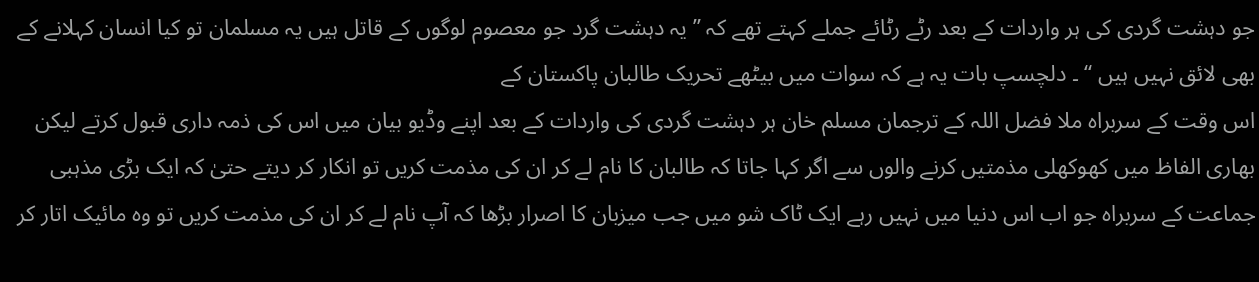جو دہشت گردی کی ہر واردات کے بعد رٹے رٹائے جملے کہتے تھے کہ ” یہ دہشت گرد جو معصوم لوگوں کے قاتل ہیں یہ مسلمان تو کیا انسان کہلانے کے بھی لائق نہیں ہیں “ ۔ دلچسپ بات یہ ہے کہ سوات میں بیٹھے تحریک طالبان پاکستان کے
اس وقت کے سربراہ ملا فضل اللہ کے ترجمان مسلم خان ہر دہشت گردی کی واردات کے بعد اپنے وڈیو بیان میں اس کی ذمہ داری قبول کرتے لیکن بھاری الفاظ میں کھوکھلی مذمتیں کرنے والوں سے اگر کہا جاتا کہ طالبان کا نام لے کر ان کی مذمت کریں تو انکار کر دیتے حتیٰ کہ ایک بڑی مذہبی جماعت کے سربراہ جو اب اس دنیا میں نہیں رہے ایک ٹاک شو میں جب میزبان کا اصرار بڑھا کہ آپ نام لے کر ان کی مذمت کریں تو وہ مائیک اتار کر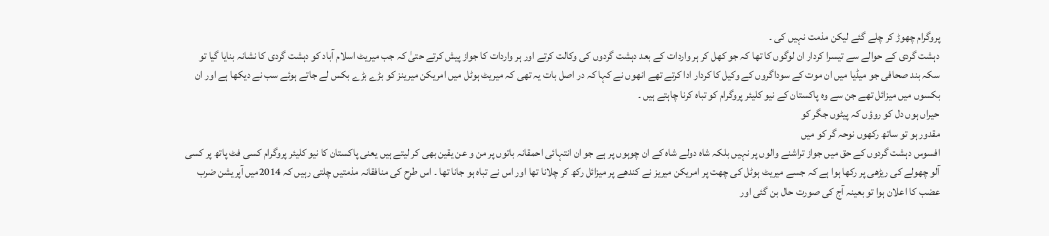پروگرام چھوڑ کر چلے گئے لیکن مذمت نہیں کی ۔
دہشت گردی کے حوالے سے تیسرا کردار ان لوگوں کا تھا کہ جو کھل کر ہر واردات کے بعد دہشت گردوں کی وکالت کرتے اور ہر واردات کا جواز پیش کرتے حتیٰ کہ جب میریٹ اسلام آباد کو دہشت گردی کا نشانہ بنایا گیا تو سکہ بند صحافی جو میڈیا میں ان موت کے سوداگروں کے وکیل کا کردار ادا کرتے تھے انھوں نے کہا کہ در اصل بات یہ تھی کہ میریٹ ہوٹل میں امریکن میرینز کو بڑے بڑے بکس لے جاتے ہوئے سب نے دیکھا ہے اور ان بکسوں میں میزائل تھے جن سے وہ پاکستان کے نیو کلیئر پروگرام کو تباہ کرنا چاہتے ہیں ۔
حیراں ہوں دل کو روؤں کہ پیٹوں جگر کو
مقدور ہو تو ساتھ رکھوں نوحہ گر کو میں
افسوس دہشت گردوں کے حق میں جواز تراشنے والوں پر نہیں بلکہ شاہ دولے شاہ کے ان چوہوں پر ہے جو ان انتہائی احمقانہ باتوں پر من و عن یقین بھی کر لیتے ہیں یعنی پاکستان کا نیو کلیئر پروگرام کسی فٹ پاتھ پر کسی آلو چھولے کی ریڑھی پر رکھا ہوا ہے کہ جسے میریٹ ہوٹل کی چھت پر امریکن میریز نے کندھے پر میزائل رکھ کر چلانا تھا اور اس نے تباہ ہو جانا تھا ۔ اس طرح کی منافقانہ مذمتیں چلتی رہیں کہ 2014میں آپریشن ضرب عضب کا اعلان ہوا تو بعینہ آج کی صورت حال بن گئی اور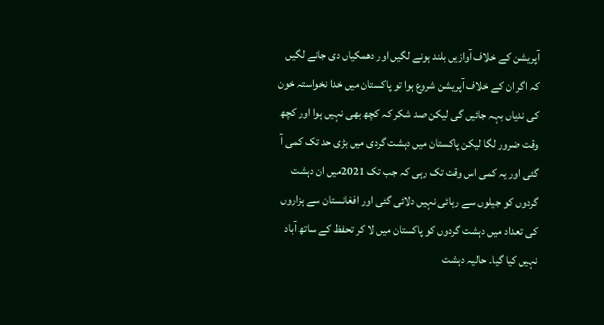آپریشن کے خلاف آوازیں بلند ہونے لگیں اور دھمکیاں دی جانے لگیں کہ اگر ان کے خلاف آپریشن شروع ہوا تو پاکستان میں خدا نخواستہ خون کی ندیاں بہہ جائیں گی لیکن صد شکر کہ کچھ بھی نہیں ہوا اور کچھ وقت ضرور لگا لیکن پاکستان میں دہشت گردی میں بڑی حد تک کمی آ گئی اور یہ کمی اس وقت تک رہی کہ جب تک 2021میں ان دہشت گردوں کو جیلوں سے رہائی نہیں دلائی گئی اور افغانستان سے ہزاروں کی تعداد میں دہشت گردوں کو پاکستان میں لا کر تحفظ کے ساتھ آباد نہیں کیا گیا۔ حالیہ دہشت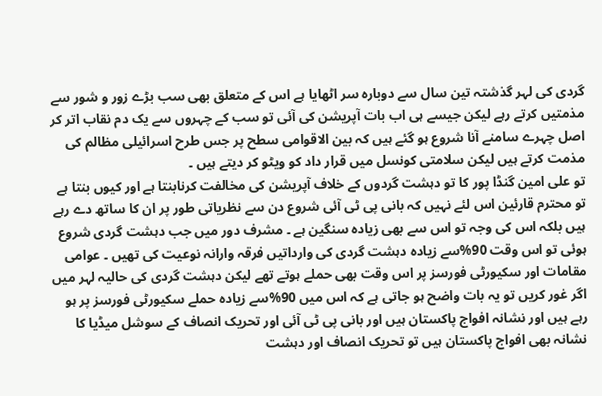گردی کی لہر گذشتہ تین سال سے دوبارہ سر اٹھایا ہے اس کے متعلق بھی سب بڑے زور و شور سے مذمتیں کرتے رہے لیکن جیسے ہی اب بات آپریشن کی آئی تو سب کے چہروں سے یک دم نقاب اتر کر اصل چہرے سامنے آنا شروع ہو گئے ہیں کہ بین الاقوامی سطح پر جس طرح اسرائیلی مظالم کی مذمت کرتے ہیں لیکن سلامتی کونسل میں قرار داد کو ویٹو کر دیتے ہیں ۔
تو علی امین گنڈا پور کا تو دہشت گردوں کے خلاف آپریشن کی مخالفت کرنابنتا ہے اور کیوں بنتا ہے تو محترم قارئین اس لئے نہیں کہ بانی پی ٹی آئی شروع دن سے نظریاتی طور پر ان کا ساتھ دے رہے ہیں بلکہ اس کی وجہ تو اس سے بھی زیادہ سنگین ہے ۔ مشرف دور میں جب دہشت گردی شروع ہوئی تو اس وقت 90%سے زیادہ دہشت گردی کی وارداتیں فرقہ وارانہ نوعیت کی تھیں ۔ عوامی مقامات اور سکیورٹی فورسز پر اس وقت بھی حملے ہوتے تھے لیکن دہشت گردی کی حالیہ لہر میں اگر غور کریں تو یہ بات واضح ہو جاتی ہے کہ اس میں 90%سے زیادہ حملے سکیورٹی فورسز پر ہو رہے ہیں اور نشانہ افواج پاکستان ہیں اور بانی پی ٹی آئی اور تحریک انصاف کے سوشل میڈیا کا نشانہ بھی افواج پاکستان ہیں تو تحریک انصاف اور دہشت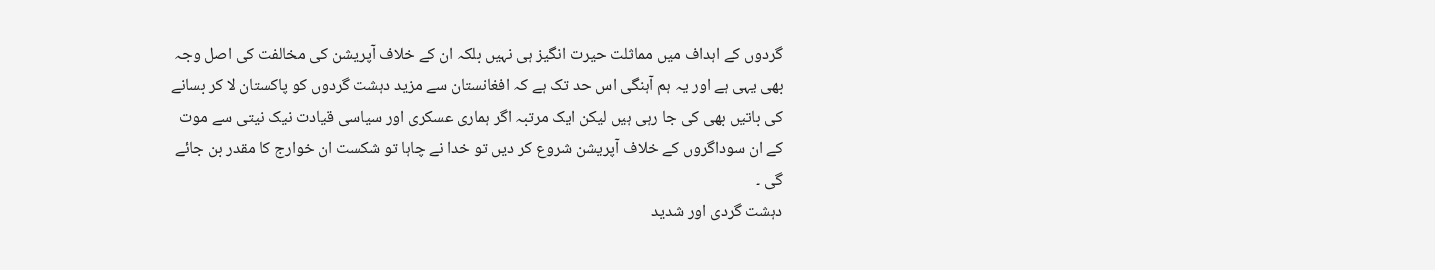گردوں کے اہداف میں مماثلت حیرت انگیز ہی نہیں بلکہ ان کے خلاف آپریشن کی مخالفت کی اصل وجہ بھی یہی ہے اور یہ ہم آہنگی اس حد تک ہے کہ افغانستان سے مزید دہشت گردوں کو پاکستان لا کر بسانے کی باتیں بھی کی جا رہی ہیں لیکن ایک مرتبہ اگر ہماری عسکری اور سیاسی قیادت نیک نیتی سے موت کے ان سوداگروں کے خلاف آپریشن شروع کر دیں تو خدا نے چاہا تو شکست ان خوارج کا مقدر بن جائے گی ۔
دہشت گردی اور شدید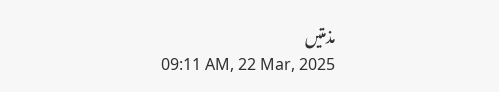مذمتیں
09:11 AM, 22 Mar, 2025